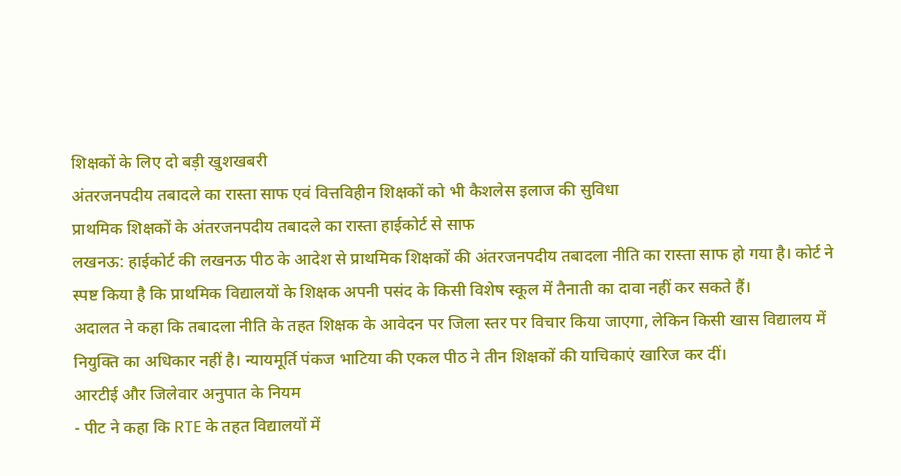शिक्षकों के लिए दो बड़ी खुशखबरी
अंतरजनपदीय तबादले का रास्ता साफ एवं वित्तविहीन शिक्षकों को भी कैशलेस इलाज की सुविधा
प्राथमिक शिक्षकों के अंतरजनपदीय तबादले का रास्ता हाईकोर्ट से साफ
लखनऊ: हाईकोर्ट की लखनऊ पीठ के आदेश से प्राथमिक शिक्षकों की अंतरजनपदीय तबादला नीति का रास्ता साफ हो गया है। कोर्ट ने स्पष्ट किया है कि प्राथमिक विद्यालयों के शिक्षक अपनी पसंद के किसी विशेष स्कूल में तैनाती का दावा नहीं कर सकते हैं।
अदालत ने कहा कि तबादला नीति के तहत शिक्षक के आवेदन पर जिला स्तर पर विचार किया जाएगा, लेकिन किसी खास विद्यालय में नियुक्ति का अधिकार नहीं है। न्यायमूर्ति पंकज भाटिया की एकल पीठ ने तीन शिक्षकों की याचिकाएं खारिज कर दीं।
आरटीई और जिलेवार अनुपात के नियम
- पीट ने कहा कि RTE के तहत विद्यालयों में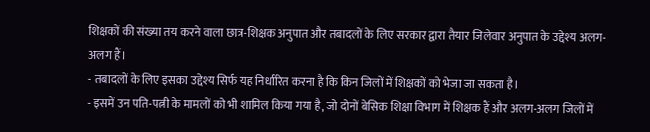शिक्षकों की संख्या तय करने वाला छात्र-शिक्षक अनुपात और तबादलों के लिए सरकार द्वारा तैयार जिलेवार अनुपात के उद्देश्य अलग-अलग हैं।
- तबादलों के लिए इसका उद्देश्य सिर्फ यह निर्धारित करना है कि किन जिलों में शिक्षकों को भेजा जा सकता है।
- इसमें उन पति-पत्नी के मामलों को भी शामिल किया गया है, जो दोनों बेसिक शिक्षा विभाग में शिक्षक हैं और अलग-अलग जिलों में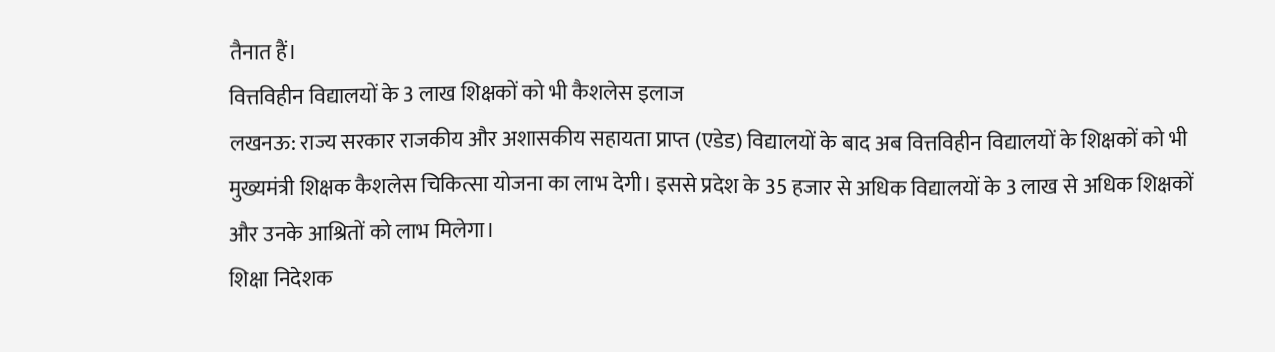तैनात हैं।
वित्तविहीन विद्यालयों के 3 लाख शिक्षकों को भी कैशलेस इलाज
लखनऊ: राज्य सरकार राजकीय और अशासकीय सहायता प्राप्त (एडेड) विद्यालयों के बाद अब वित्तविहीन विद्यालयों के शिक्षकों को भी मुख्यमंत्री शिक्षक कैशलेस चिकित्सा योजना का लाभ देगी। इससे प्रदेश के 35 हजार से अधिक विद्यालयों के 3 लाख से अधिक शिक्षकों और उनके आश्रितों को लाभ मिलेगा।
शिक्षा निदेशक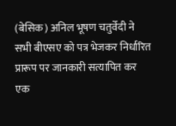(बेसिक) अनिल भूषण चतुर्वेदी ने सभी बीएसए को पत्र भेजकर निर्धारित प्रारूप पर जानकारी सत्यापित कर एक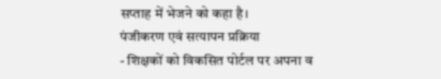सप्ताह में भेजने को कहा है।
पंजीकरण एवं सत्यापन प्रक्रिया
- शिक्षकों को विकसित पोर्टल पर अपना व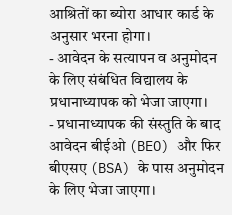आश्रितों का ब्योरा आधार कार्ड के अनुसार भरना होगा।
- आवेदन के सत्यापन व अनुमोदन के लिए संबंधित विद्यालय के प्रधानाध्यापक को भेजा जाएगा।
- प्रधानाध्यापक की संस्तुति के बाद आवेदन बीईओ (BEO) और फिर बीएसए (BSA) के पास अनुमोदन के लिए भेजा जाएगा।